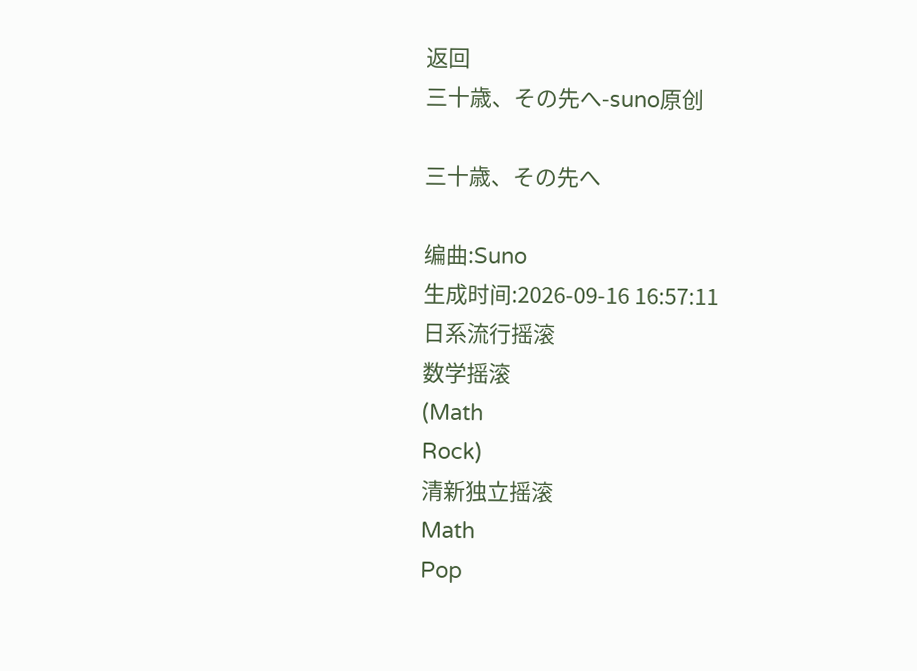返回
三十歳、その先へ-suno原创

三十歳、その先へ

编曲:Suno
生成时间:2026-09-16 16:57:11
日系流行摇滚
数学摇滚
(Math
Rock)
清新独立摇滚
Math
Pop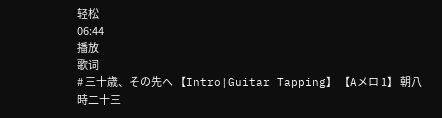轻松
06:44
播放
歌词
# 三十歳、その先へ 【Intro|Guitar Tapping】 【Aメロ 1】 朝八時二十三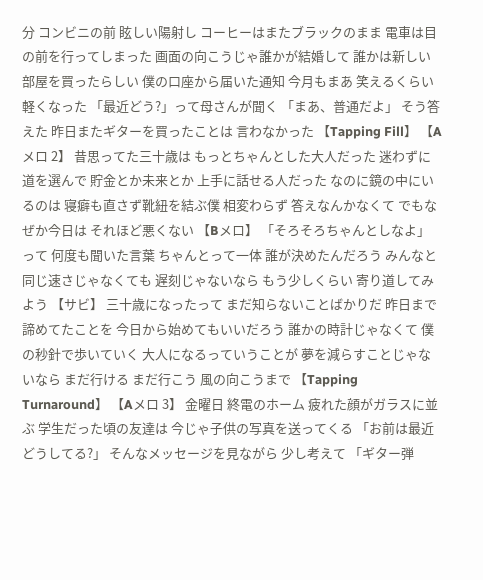分 コンビニの前 眩しい陽射し コーヒーはまたブラックのまま 電車は目の前を行ってしまった 画面の向こうじゃ誰かが結婚して 誰かは新しい部屋を買ったらしい 僕の口座から届いた通知 今月もまあ 笑えるくらい軽くなった 「最近どう?」って母さんが聞く 「まあ、普通だよ」 そう答えた 昨日またギターを買ったことは 言わなかった 【Tapping Fill】 【Aメロ 2】 昔思ってた三十歳は もっとちゃんとした大人だった 迷わずに道を選んで 貯金とか未来とか 上手に話せる人だった なのに鏡の中にいるのは 寝癖も直さず靴紐を結ぶ僕 相変わらず 答えなんかなくて でもなぜか今日は それほど悪くない 【Bメロ】 「そろそろちゃんとしなよ」って 何度も聞いた言葉 ちゃんとって一体 誰が決めたんだろう みんなと同じ速さじゃなくても 遅刻じゃないなら もう少しくらい 寄り道してみよう 【サビ】 三十歳になったって まだ知らないことばかりだ 昨日まで諦めてたことを 今日から始めてもいいだろう 誰かの時計じゃなくて 僕の秒針で歩いていく 大人になるっていうことが 夢を減らすことじゃないなら まだ行ける まだ行こう 風の向こうまで 【Tapping Turnaround】 【Aメロ 3】 金曜日 終電のホーム 疲れた顔がガラスに並ぶ 学生だった頃の友達は 今じゃ子供の写真を送ってくる 「お前は最近どうしてる?」 そんなメッセージを見ながら 少し考えて 「ギター弾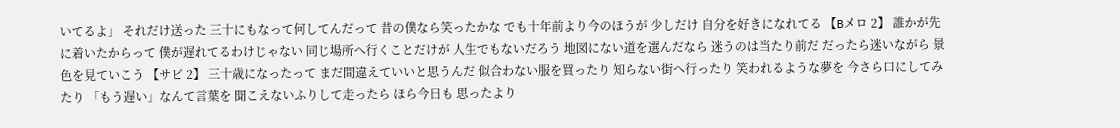いてるよ」 それだけ送った 三十にもなって何してんだって 昔の僕なら笑ったかな でも十年前より今のほうが 少しだけ 自分を好きになれてる 【Bメロ 2】 誰かが先に着いたからって 僕が遅れてるわけじゃない 同じ場所へ行くことだけが 人生でもないだろう 地図にない道を選んだなら 迷うのは当たり前だ だったら迷いながら 景色を見ていこう 【サビ 2】 三十歳になったって まだ間違えていいと思うんだ 似合わない服を買ったり 知らない街へ行ったり 笑われるような夢を 今さら口にしてみたり 「もう遅い」なんて言葉を 聞こえないふりして走ったら ほら今日も 思ったより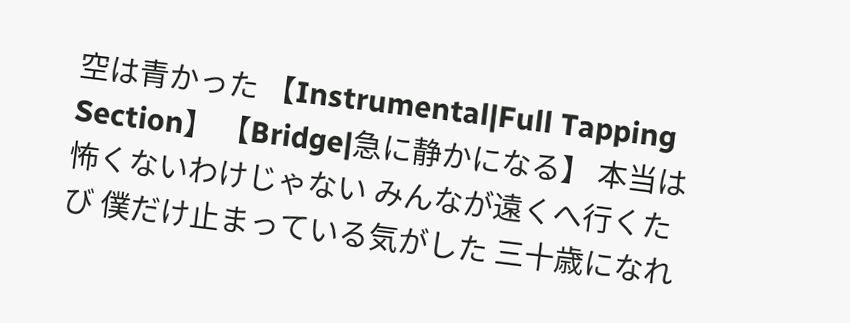空は青かった 【Instrumental|Full Tapping Section】 【Bridge|急に静かになる】 本当は 怖くないわけじゃない みんなが遠くへ行くたび 僕だけ止まっている気がした 三十歳になれ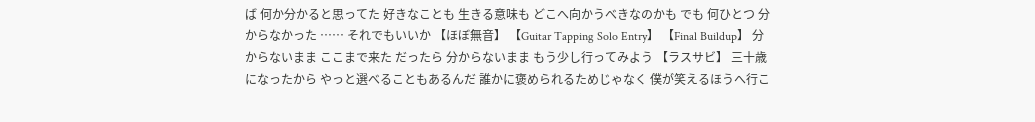ば 何か分かると思ってた 好きなことも 生きる意味も どこへ向かうべきなのかも でも 何ひとつ 分からなかった …… それでもいいか 【ほぼ無音】 【Guitar Tapping Solo Entry】 【Final Buildup】 分からないまま ここまで来た だったら 分からないまま もう少し行ってみよう 【ラスサビ】 三十歳になったから やっと選べることもあるんだ 誰かに褒められるためじゃなく 僕が笑えるほうへ行こ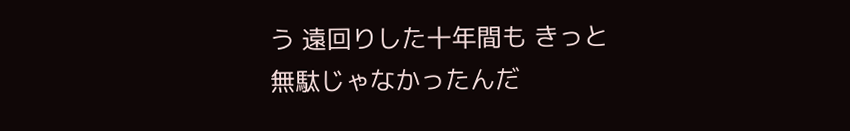う 遠回りした十年間も きっと無駄じゃなかったんだ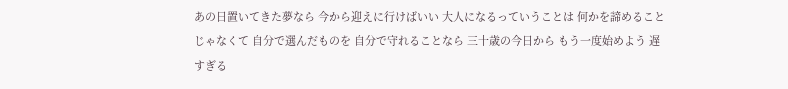あの日置いてきた夢なら 今から迎えに行けばいい 大人になるっていうことは 何かを諦めることじゃなくて 自分で選んだものを 自分で守れることなら 三十歳の今日から もう一度始めよう 遅すぎる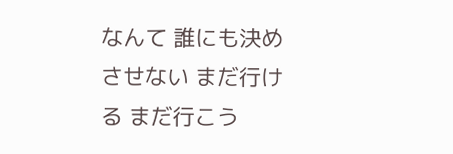なんて 誰にも決めさせない まだ行ける まだ行こう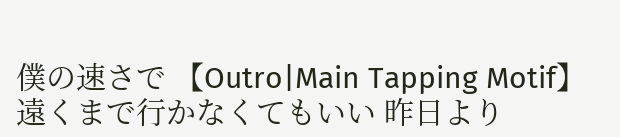僕の速さで 【Outro|Main Tapping Motif】 遠くまで行かなくてもいい 昨日より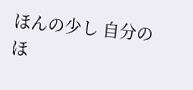ほんの少し 自分のほ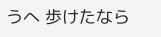うへ 歩けたなら